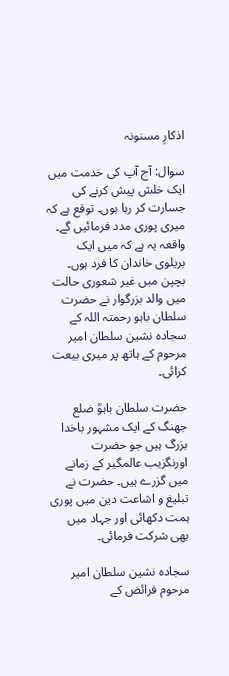اذکارِ مسنونہ

سوال: آج آپ کی خدمت میں ایک خلش پیش کرنے کی جسارت کر رہا ہوں۔ توقع ہے کہ میری پوری مدد فرمائیں گے۔ واقعہ یہ ہے کہ میں ایک بریلوی خاندان کا فرد ہوں۔ بچپن میں غیر شعوری حالت میں والد بزرگوار نے حضرت سلطان باہو رحمتہ اللہ کے سجادہ نشین سلطان امیر مرحوم کے ہاتھ پر میری بیعت کرائی۔

حضرت سلطان باہوؒ ضلع جھنگ کے ایک مشہور باخدا بزرگ ہیں جو حضرت اورنگزیب عالمگیر کے زمانے میں گزرے ہیں۔ حضرت نے تبلیغ و اشاعت دین میں پوری ہمت دکھائی اور جہاد میں بھی شرکت فرمائی۔

سجادہ نشین سلطان امیر مرحوم فرائض کے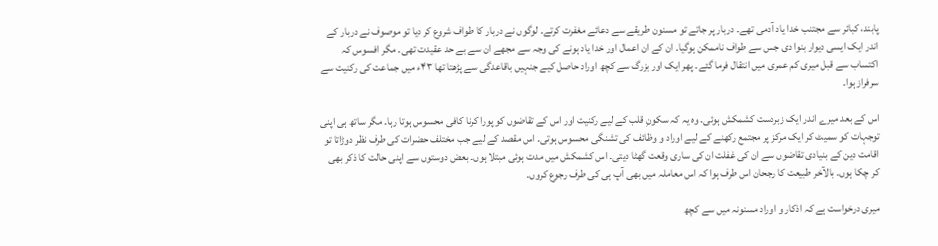پابند، کبائر سے مجتنب خدا یاد آدمی تھے۔ دربار پر جاتے تو مسنون طریقے سے دعائے مغفرت کرتے۔ لوگوں نے دربار کا طواف شروع کر دیا تو موصوف نے دربار کے اندر ایک ایسی دیوار بنوا دی جس سے طواف ناممکن ہوگیا۔ ان کے ان اعمال اور خدا یاد ہونے کی وجہ سے مجھے ان سے بے حد عقیدت تھی۔ مگر افسوس کہ اکتساب سے قبل میری کم عمری میں انتقال فرما گئے۔ پھر ایک اور بزرگ سے کچھ اوراد حاصل کیے جنہیں باقاعدگی سے پڑھتا تھا ۴۳ء میں جماعت کی رکنیت سے سرفراز ہوا۔

اس کے بعد میرے اندر ایک زبردست کشمکش ہوئی۔ وہ یہ کہ سکونِ قلب کے لیے رکنیت اور اس کے تقاضوں کو پورا کرنا کافی محسوس ہوتا رہا۔ مگر ساتھ ہی اپنی توجہات کو سمیٹ کر ایک مرکز پر مجتمع رکھنے کے لیے اوراد و وظائف کی تشنگی محسوس ہوتی۔ اس مقصد کے لیے جب مختلف حضرات کی طرف نظر دوڑاتا تو اقامت دین کے بنیادی تقاضوں سے ان کی غفلت ان کی ساری وقعت گھٹا دیتی۔ اس کشمکش میں مدت ہوئی مبتلا ہوں۔ بعض دوستوں سے اپنی حالت کا ذکر بھی کر چکا ہوں۔ بالآخر طبیعت کا رجحان اس طرف ہوا کہ اس معاملہ میں بھی آپ ہی کی طرف رجوع کروں۔

میری درخواست ہے کہ اذکار و اوراد مسنونہ میں سے کچھ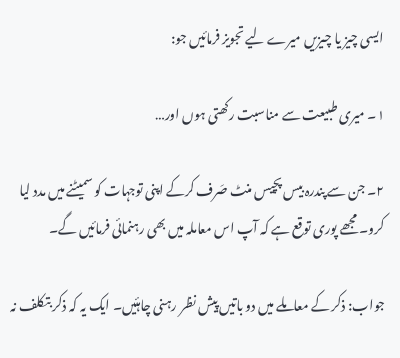ایسی چیز یا چیزیں میرے لیے تجویز فرمائیں جو:

۱۔ میری طبیعت سے مناسبت رکھتی ہوں اور…

۲۔ جن سے پندرہ بیس پچیس منٹ صَرف کرکے اپنی توجہات کو سمیٹنے میں مدد لیا کرو۔ مجھے پوری توقع ہے کہ آپ اس معاملہ میں بھی رہنمائی فرمائیں گے۔

جواب: ذکر کے معاملے میں دو باتیں پیش نظر رہنی چاہئیں۔ ایک یہ کہ ذکر بتکلف نہ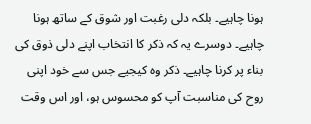ہونا چاہیے۔ بلکہ دلی رغبت اور شوق کے ساتھ ہونا چاہیے۔ دوسرے یہ کہ ذکر کا انتخاب اپنے دلی ذوق کی بناء پر کرنا چاہیے۔ ذکر وہ کیجیے جس سے خود اپنی روح کی مناسبت آپ کو محسوس ہو، اور اس وقت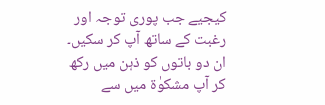کیجیے جب پوری توجہ اور رغبت کے ساتھ آپ کر سکیں۔ ان دو باتوں کو ذہن میں رکھ کر آپ مشکوٰۃ میں سے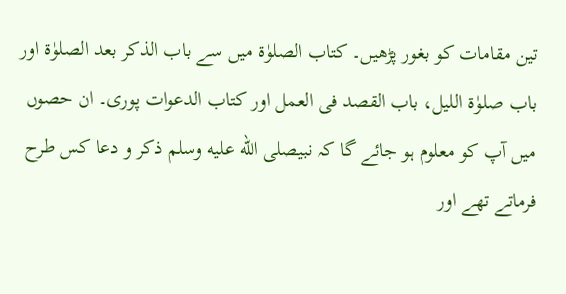تین مقامات کو بغور پڑھیں۔ کتاب الصلوٰۃ میں سے باب الذکر بعد الصلوٰۃ اور باب صلوٰۃ اللیل، باب القصد فی العمل اور کتاب الدعوات پوری۔ ان حصوں میں آپ کو معلوم ہو جائے گا کہ نبیصلى الله عليه وسلم ذکر و دعا کس طرح فرماتے تھے اور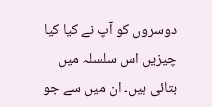دوسروں کو آپ نے کیا کیا چیزیں اس سلسلہ میں بتائی ہیں۔ ان میں سے جو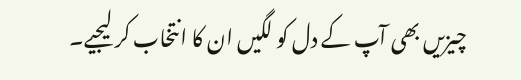چیزیں بھی آپ کے دل کو لگیں ان کا انتخاب کر لیجیے۔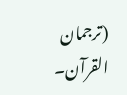(ترجمان القرآن۔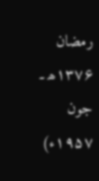رمضان ۱۳۷۶ھ۔ جون ۱۹۵۷ء)